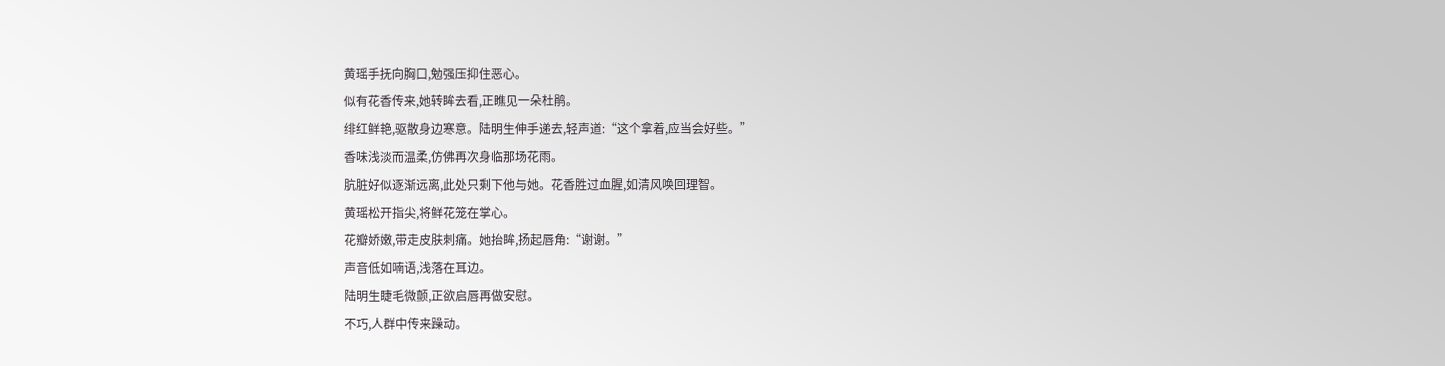黄瑶手抚向胸口,勉强压抑住恶心。
似有花香传来,她转眸去看,正瞧见一朵杜鹃。
绯红鲜艳,驱散身边寒意。陆明生伸手递去,轻声道:“这个拿着,应当会好些。”
香味浅淡而温柔,仿佛再次身临那场花雨。
肮脏好似逐渐远离,此处只剩下他与她。花香胜过血腥,如清风唤回理智。
黄瑶松开指尖,将鲜花笼在掌心。
花瓣娇嫩,带走皮肤刺痛。她抬眸,扬起唇角:“谢谢。”
声音低如喃语,浅落在耳边。
陆明生睫毛微颤,正欲启唇再做安慰。
不巧,人群中传来躁动。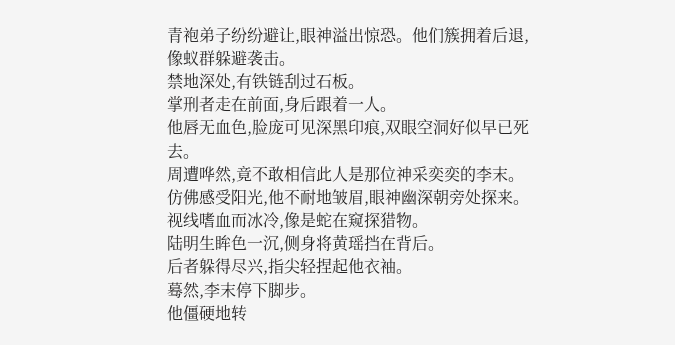青袍弟子纷纷避让,眼神溢出惊恐。他们簇拥着后退,像蚁群躲避袭击。
禁地深处,有铁链刮过石板。
掌刑者走在前面,身后跟着一人。
他唇无血色,脸庞可见深黑印痕,双眼空洞好似早已死去。
周遭哗然,竟不敢相信此人是那位神采奕奕的李末。
仿佛感受阳光,他不耐地皱眉,眼神幽深朝旁处探来。视线嗜血而冰冷,像是蛇在窥探猎物。
陆明生眸色一沉,侧身将黄瑶挡在背后。
后者躲得尽兴,指尖轻捏起他衣袖。
蓦然,李末停下脚步。
他僵硬地转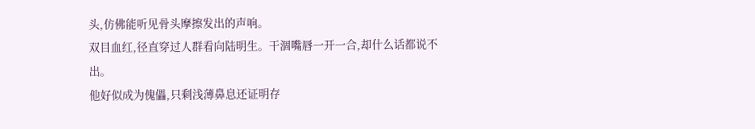头,仿佛能听见骨头摩擦发出的声响。
双目血红,径直穿过人群看向陆明生。干涸嘴唇一开一合,却什么话都说不出。
他好似成为傀儡,只剩浅薄鼻息还证明存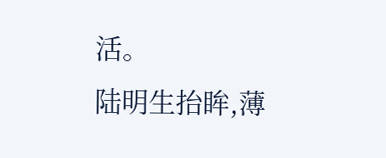活。
陆明生抬眸,薄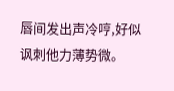唇间发出声冷哼,好似讽刺他力薄势微。